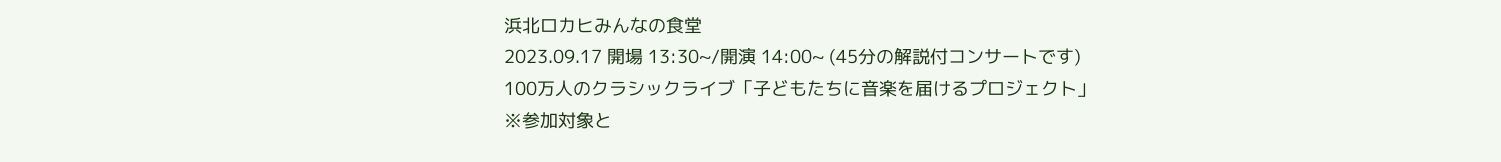浜北ロカヒみんなの食堂
2023.09.17 開場 13:30~/開演 14:00~ (45分の解説付コンサートです)
100万人のクラシックライブ「子どもたちに音楽を届けるプロジェクト」
※参加対象と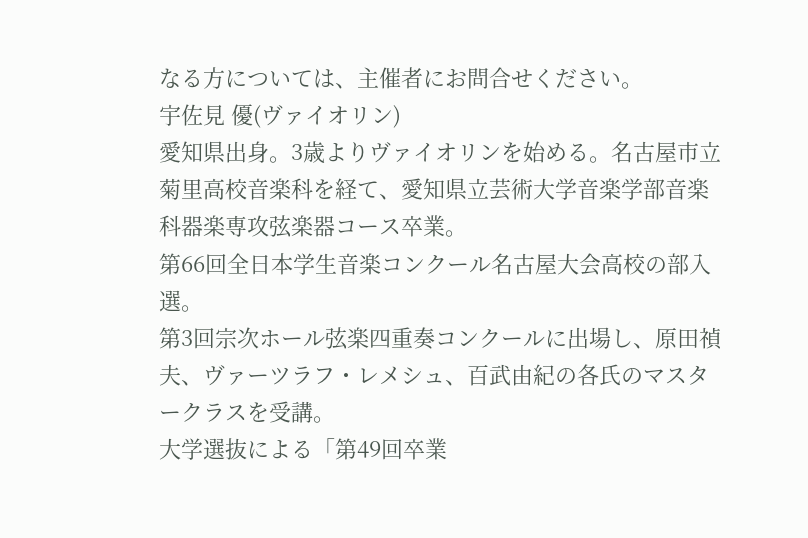なる方については、主催者にお問合せください。
宇佐見 優(ヴァイオリン)
愛知県出身。3歳よりヴァイオリンを始める。名古屋市立菊里高校音楽科を経て、愛知県立芸術大学音楽学部音楽科器楽専攻弦楽器コース卒業。
第66回全日本学生音楽コンクール名古屋大会高校の部入選。
第3回宗次ホール弦楽四重奏コンクールに出場し、原田禎夫、ヴァーツラフ・レメシュ、百武由紀の各氏のマスタークラスを受講。
大学選抜による「第49回卒業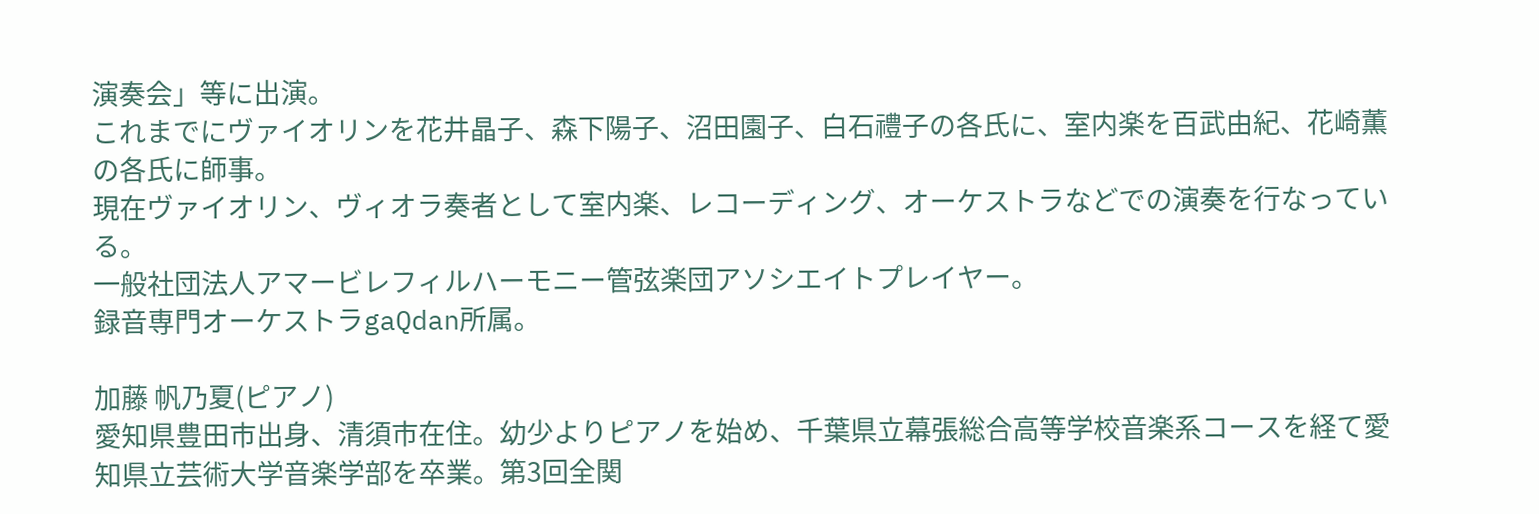演奏会」等に出演。
これまでにヴァイオリンを花井晶子、森下陽子、沼田園子、白石禮子の各氏に、室内楽を百武由紀、花崎薫の各氏に師事。
現在ヴァイオリン、ヴィオラ奏者として室内楽、レコーディング、オーケストラなどでの演奏を行なっている。
一般社団法人アマービレフィルハーモニー管弦楽団アソシエイトプレイヤー。
録音専門オーケストラgaQdan所属。

加藤 帆乃夏(ピアノ)
愛知県豊田市出身、清須市在住。幼少よりピアノを始め、千葉県立幕張総合高等学校音楽系コースを経て愛知県立芸術大学音楽学部を卒業。第3回全関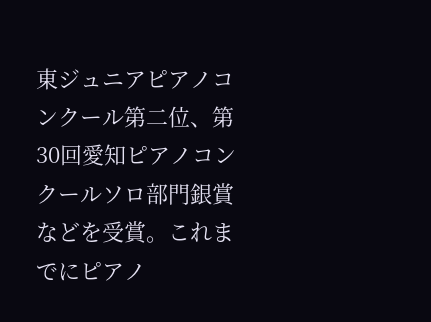東ジュニアピアノコンクール第二位、第30回愛知ピアノコンクールソロ部門銀賞などを受賞。これまでにピアノ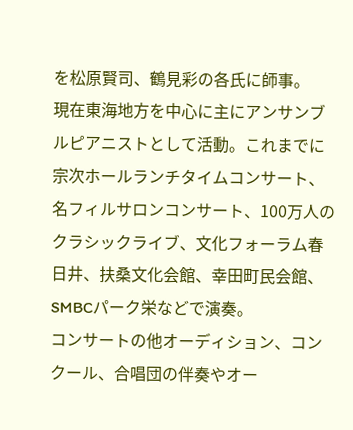を松原賢司、鶴見彩の各氏に師事。
現在東海地方を中心に主にアンサンブルピアニストとして活動。これまでに宗次ホールランチタイムコンサート、名フィルサロンコンサート、100万人のクラシックライブ、文化フォーラム春日井、扶桑文化会館、幸田町民会館、SMBCパーク栄などで演奏。
コンサートの他オーディション、コンクール、合唱団の伴奏やオー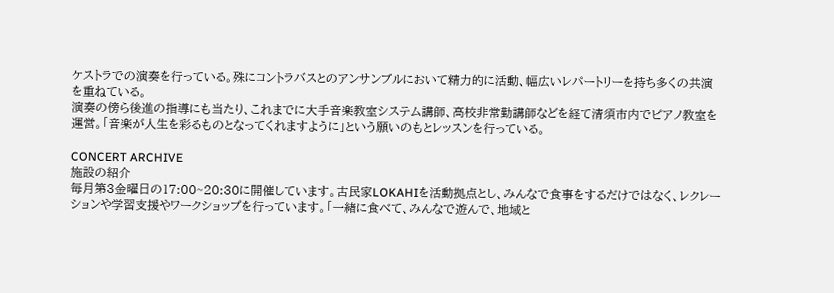ケストラでの演奏を行っている。殊にコントラバスとのアンサンブルにおいて精力的に活動、幅広いレパートリーを持ち多くの共演を重ねている。
演奏の傍ら後進の指導にも当たり、これまでに大手音楽教室システム講師、高校非常勤講師などを経て清須市内でピアノ教室を運営。「音楽が人生を彩るものとなってくれますように」という願いのもとレッスンを行っている。

CONCERT ARCHIVE
施設の紹介
毎月第3金曜日の17:00~20:30に開催しています。古民家LOKAHIを活動拠点とし、みんなで食事をするだけではなく、レクレーションや学習支援やワークショップを行っています。「一緒に食べて、みんなで遊んで、地域と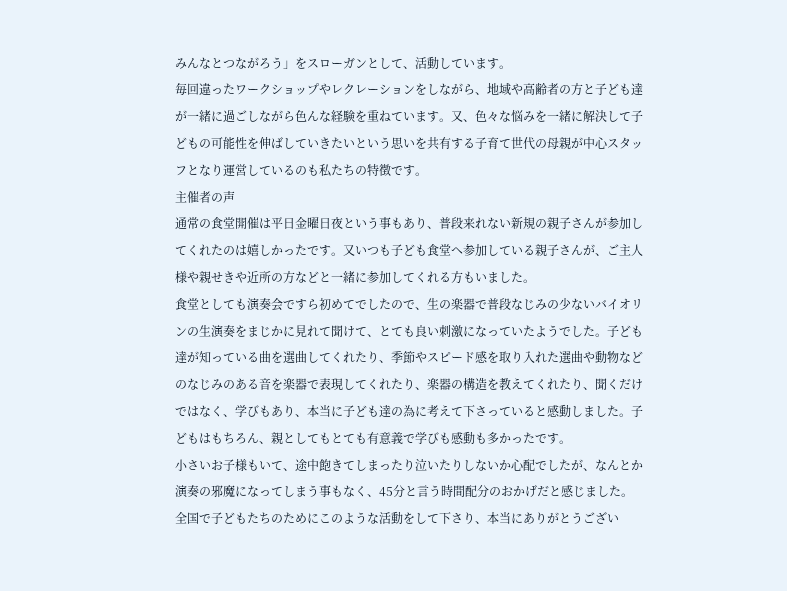みんなとつながろう」をスローガンとして、活動しています。
毎回違ったワークショップやレクレーションをしながら、地域や高齢者の方と子ども達が一緒に過ごしながら色んな経験を重ねています。又、色々な悩みを一緒に解決して子どもの可能性を伸ばしていきたいという思いを共有する子育て世代の母親が中心スタッフとなり運営しているのも私たちの特徴です。
主催者の声
通常の食堂開催は平日金曜日夜という事もあり、普段来れない新規の親子さんが参加してくれたのは嬉しかったです。又いつも子ども食堂へ参加している親子さんが、ご主人様や親せきや近所の方などと一緒に参加してくれる方もいました。
食堂としても演奏会ですら初めてでしたので、生の楽器で普段なじみの少ないバイオリンの生演奏をまじかに見れて聞けて、とても良い刺激になっていたようでした。子ども達が知っている曲を選曲してくれたり、季節やスピード感を取り入れた選曲や動物などのなじみのある音を楽器で表現してくれたり、楽器の構造を教えてくれたり、聞くだけではなく、学びもあり、本当に子ども達の為に考えて下さっていると感動しました。子どもはもちろん、親としてもとても有意義で学びも感動も多かったです。
小さいお子様もいて、途中飽きてしまったり泣いたりしないか心配でしたが、なんとか演奏の邪魔になってしまう事もなく、45分と言う時間配分のおかげだと感じました。全国で子どもたちのためにこのような活動をして下さり、本当にありがとうござい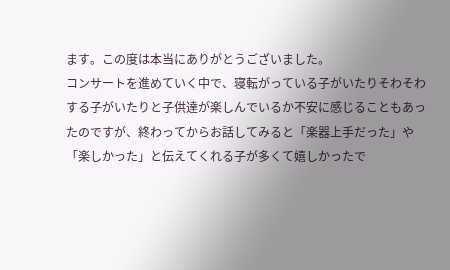ます。この度は本当にありがとうございました。
コンサートを進めていく中で、寝転がっている子がいたりそわそわする子がいたりと子供達が楽しんでいるか不安に感じることもあったのですが、終わってからお話してみると「楽器上手だった」や「楽しかった」と伝えてくれる子が多くて嬉しかったで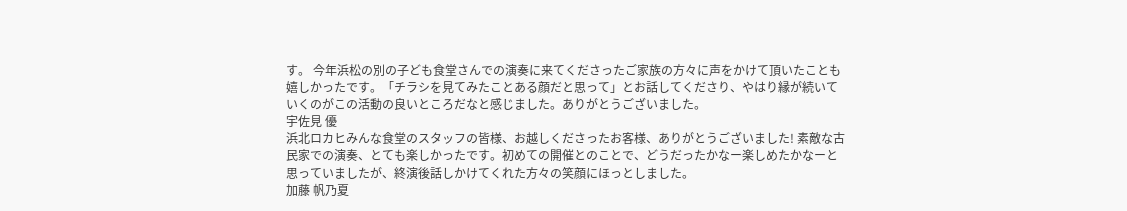す。 今年浜松の別の子ども食堂さんでの演奏に来てくださったご家族の方々に声をかけて頂いたことも嬉しかったです。「チラシを見てみたことある顔だと思って」とお話してくださり、やはり縁が続いていくのがこの活動の良いところだなと感じました。ありがとうございました。
宇佐見 優
浜北ロカヒみんな食堂のスタッフの皆様、お越しくださったお客様、ありがとうございました! 素敵な古民家での演奏、とても楽しかったです。初めての開催とのことで、どうだったかなー楽しめたかなーと思っていましたが、終演後話しかけてくれた方々の笑顔にほっとしました。
加藤 帆乃夏